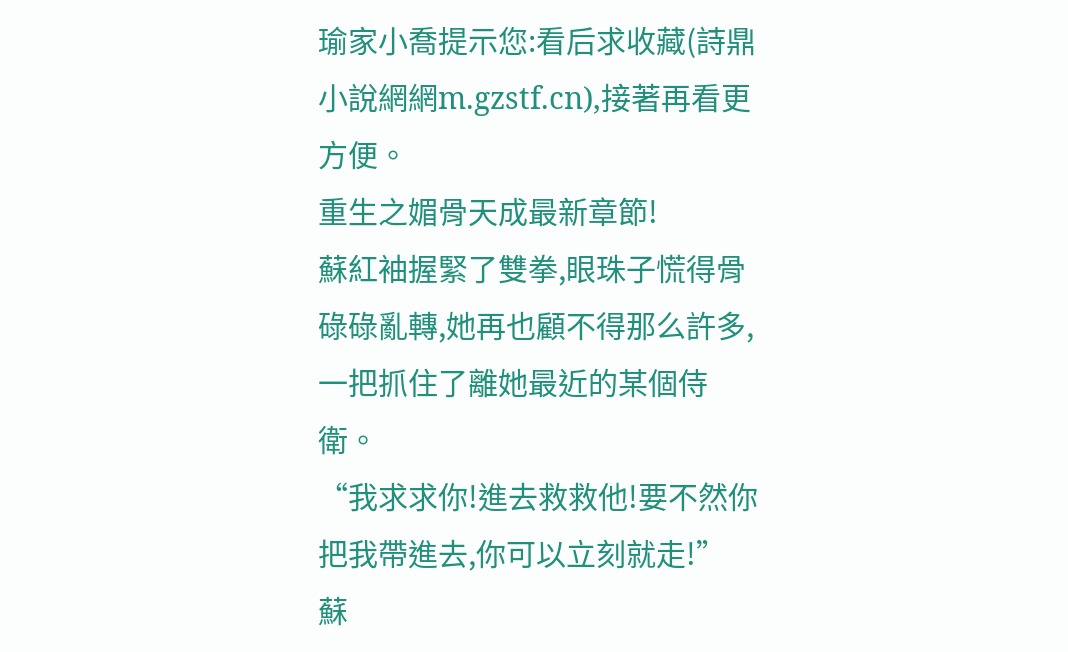瑜家小喬提示您:看后求收藏(詩鼎小說網網m.gzstf.cn),接著再看更方便。
重生之媚骨天成最新章節!
蘇紅袖握緊了雙拳,眼珠子慌得骨碌碌亂轉,她再也顧不得那么許多,一把抓住了離她最近的某個侍衛。
“我求求你!進去救救他!要不然你把我帶進去,你可以立刻就走!”
蘇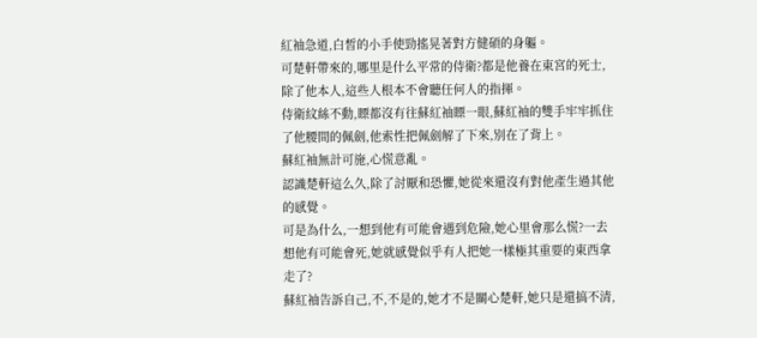紅袖急道,白皙的小手使勁搖晃著對方健碩的身軀。
可楚軒帶來的,哪里是什么平常的侍衛?都是他養在東宮的死士,除了他本人,這些人根本不會聽任何人的指揮。
侍衛紋絲不動,瞟都沒有往蘇紅袖瞟一眼,蘇紅袖的雙手牢牢抓住了他腰間的佩劍,他索性把佩劍解了下來,別在了背上。
蘇紅袖無計可施,心慌意亂。
認識楚軒這么久,除了討厭和恐懼,她從來還沒有對他產生過其他的感覺。
可是為什么,一想到他有可能會遇到危險,她心里會那么慌?一去想他有可能會死,她就感覺似乎有人把她一樣極其重要的東西拿走了?
蘇紅袖告訴自己,不,不是的,她才不是關心楚軒,她只是還搞不清,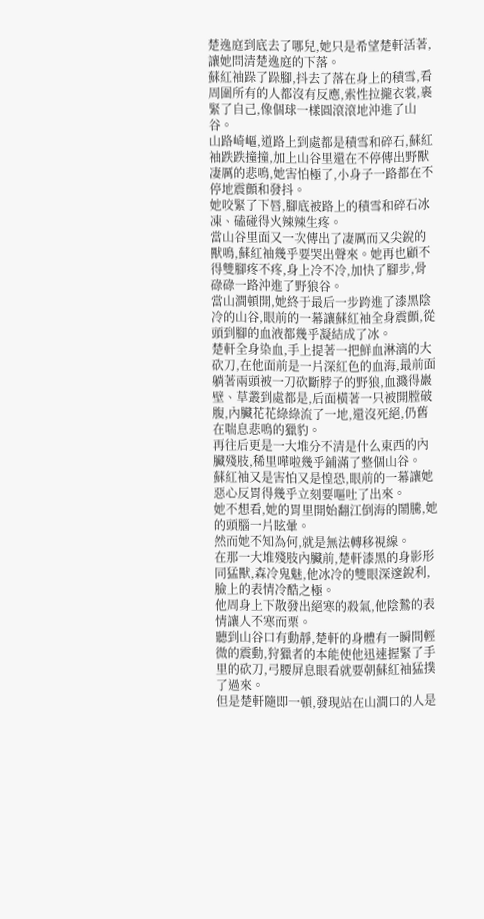楚逸庭到底去了哪兒,她只是希望楚軒活著,讓她問清楚逸庭的下落。
蘇紅袖跺了跺腳,抖去了落在身上的積雪,看周圍所有的人都沒有反應,索性拉攏衣裳,裹緊了自己,像個球一樣圓滾滾地沖進了山谷。
山路崎嶇,道路上到處都是積雪和碎石,蘇紅袖跌跌撞撞,加上山谷里還在不停傳出野獸凄厲的悲鳴,她害怕極了,小身子一路都在不停地震顫和發抖。
她咬緊了下唇,腳底被路上的積雪和碎石冰凍、磕碰得火辣辣生疼。
當山谷里面又一次傳出了凄厲而又尖銳的獸鳴,蘇紅袖幾乎要哭出聲來。她再也顧不得雙腳疼不疼,身上冷不冷,加快了腳步,骨碌碌一路沖進了野狼谷。
當山澗頓開,她終于最后一步跨進了漆黑陰冷的山谷,眼前的一幕讓蘇紅袖全身震顫,從頭到腳的血液都幾乎凝結成了冰。
楚軒全身染血,手上提著一把鮮血淋漓的大砍刀,在他面前是一片深紅色的血海,最前面躺著兩頭被一刀砍斷脖子的野狼,血濺得巖壁、草叢到處都是,后面橫著一只被開膛破腹,內臟花花綠綠流了一地,還沒死絕,仍舊在喘息悲鳴的獵豹。
再往后更是一大堆分不清是什么東西的內臟殘肢,稀里嘩啦幾乎鋪滿了整個山谷。
蘇紅袖又是害怕又是惶恐,眼前的一幕讓她惡心反胃得幾乎立刻要嘔吐了出來。
她不想看,她的胃里開始翻江倒海的鬧騰,她的頭腦一片眩暈。
然而她不知為何,就是無法轉移視線。
在那一大堆殘肢內臟前,楚軒漆黑的身影形同猛獸,森冷鬼魅,他冰冷的雙眼深邃銳利,臉上的表情冷酷之極。
他周身上下散發出絕寒的殺氣,他陰鷙的表情讓人不寒而栗。
聽到山谷口有動靜,楚軒的身體有一瞬間輕微的震動,狩獵者的本能使他迅速握緊了手里的砍刀,弓腰屏息眼看就要朝蘇紅袖猛撲了過來。
但是楚軒隨即一頓,發現站在山澗口的人是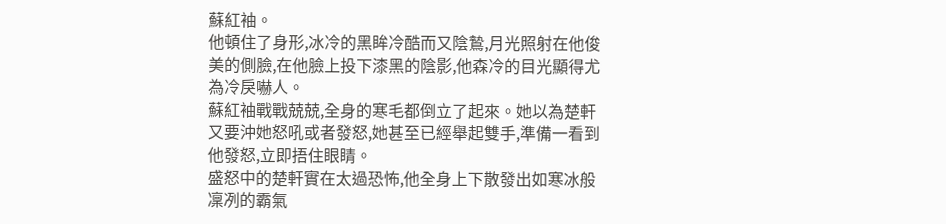蘇紅袖。
他頓住了身形,冰冷的黑眸冷酷而又陰鷙,月光照射在他俊美的側臉,在他臉上投下漆黑的陰影,他森冷的目光顯得尤為冷戾嚇人。
蘇紅袖戰戰兢兢,全身的寒毛都倒立了起來。她以為楚軒又要沖她怒吼或者發怒,她甚至已經舉起雙手,準備一看到他發怒,立即捂住眼睛。
盛怒中的楚軒實在太過恐怖,他全身上下散發出如寒冰般凜冽的霸氣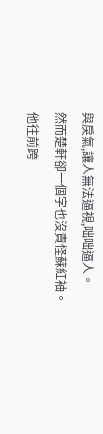與戾氣,讓人無法逼視,咄咄逼人。
然而楚軒卻一個字也沒責怪蘇紅袖。
他往前跨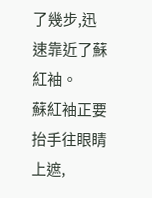了幾步,迅速靠近了蘇紅袖。
蘇紅袖正要抬手往眼睛上遮,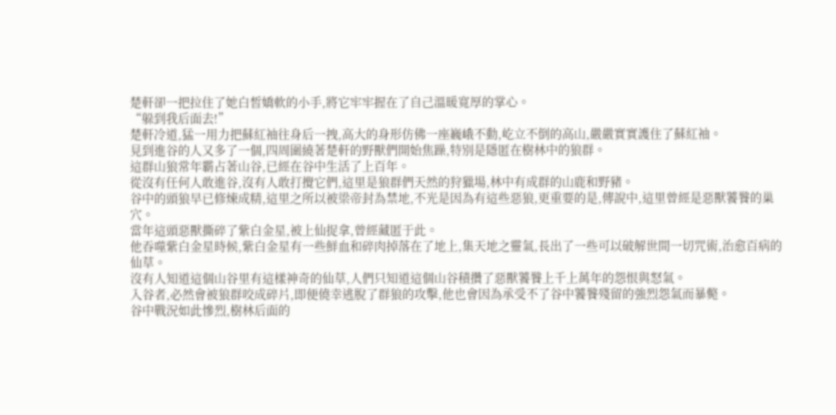楚軒卻一把拉住了她白皙嬌軟的小手,將它牢牢握在了自己溫暖寬厚的掌心。
“躲到我后面去!”
楚軒冷道,猛一用力把蘇紅袖往身后一拽,高大的身形仿佛一座巍峨不動,屹立不倒的高山,嚴嚴實實護住了蘇紅袖。
見到進谷的人又多了一個,四周圍繞著楚軒的野獸們開始焦躁,特別是隱匿在樹林中的狼群。
這群山狼常年霸占著山谷,已經在谷中生活了上百年。
從沒有任何人敢進谷,沒有人敢打攪它們,這里是狼群們天然的狩獵場,林中有成群的山鹿和野豬。
谷中的頭狼早已修煉成精,這里之所以被梁帝封為禁地,不光是因為有這些惡狼,更重要的是,傳說中,這里曾經是惡獸饕餮的巢穴。
當年這頭惡獸撕碎了紫白金星,被上仙捉拿,曾經藏匿于此。
他吞噬紫白金星時候,紫白金星有一些鮮血和碎肉掉落在了地上,集天地之靈氣,長出了一些可以破解世間一切咒術,治愈百病的仙草。
沒有人知道這個山谷里有這樣神奇的仙草,人們只知道這個山谷積攢了惡獸饕餮上千上萬年的怨恨與怒氣。
入谷者,必然會被狼群咬成碎片,即便僥幸逃脫了群狼的攻擊,他也會因為承受不了谷中饕餮殘留的強烈怨氣而暴斃。
谷中戰況如此慘烈,樹林后面的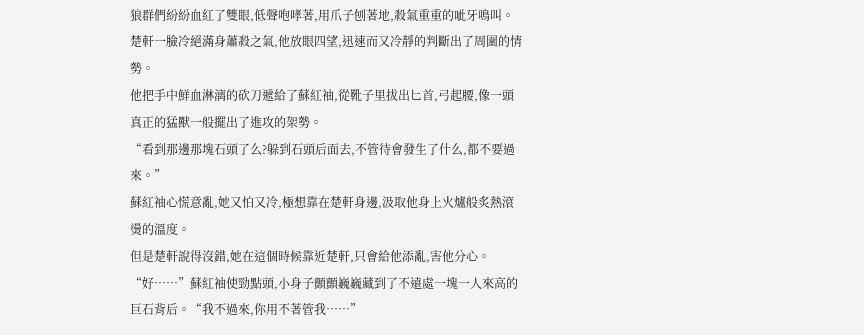狼群們紛紛血紅了雙眼,低聲咆哮著,用爪子刨著地,殺氣重重的呲牙鳴叫。
楚軒一臉冷絕滿身蕭殺之氣,他放眼四望,迅速而又冷靜的判斷出了周圍的情勢。
他把手中鮮血淋漓的砍刀遞給了蘇紅袖,從靴子里拔出匕首,弓起腰,像一頭真正的猛獸一般擺出了進攻的架勢。
“看到那邊那塊石頭了么?躲到石頭后面去,不管待會發生了什么,都不要過來。”
蘇紅袖心慌意亂,她又怕又冷,極想靠在楚軒身邊,汲取他身上火爐般炙熱滾燙的溫度。
但是楚軒說得沒錯,她在這個時候靠近楚軒,只會給他添亂,害他分心。
“好……”蘇紅袖使勁點頭,小身子顫顫巍巍藏到了不遠處一塊一人來高的巨石背后。“我不過來,你用不著管我……”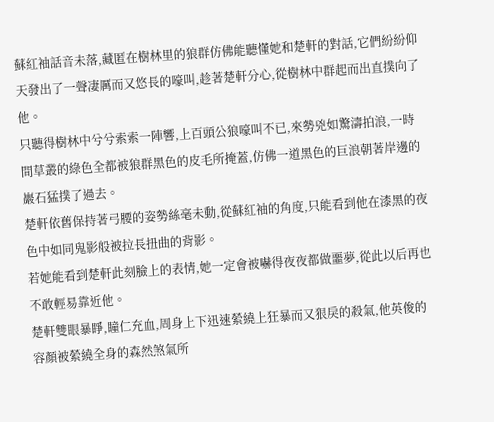蘇紅袖話音未落,藏匿在樹林里的狼群仿佛能聽懂她和楚軒的對話,它們紛紛仰天發出了一聲凄厲而又悠長的嚎叫,趁著楚軒分心,從樹林中群起而出直撲向了他。
只聽得樹林中兮兮索索一陣響,上百頭公狼嚎叫不已,來勢兇如驚濤拍浪,一時間草叢的綠色全都被狼群黑色的皮毛所掩蓋,仿佛一道黑色的巨浪朝著岸邊的巖石猛撲了過去。
楚軒依舊保持著弓腰的姿勢絲毫未動,從蘇紅袖的角度,只能看到他在漆黑的夜色中如同鬼影般被拉長扭曲的背影。
若她能看到楚軒此刻臉上的表情,她一定會被嚇得夜夜都做噩夢,從此以后再也不敢輕易靠近他。
楚軒雙眼暴睜,瞳仁充血,周身上下迅速縈繞上狂暴而又狠戾的殺氣,他英俊的容顏被縈繞全身的森然煞氣所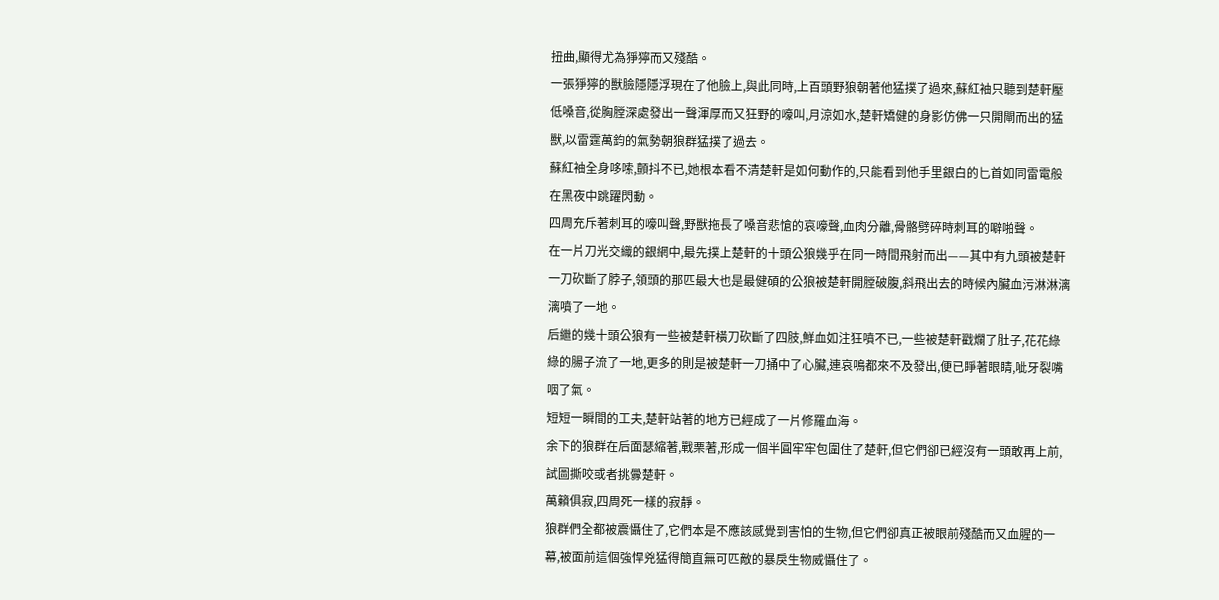扭曲,顯得尤為猙獰而又殘酷。
一張猙獰的獸臉隱隱浮現在了他臉上,與此同時,上百頭野狼朝著他猛撲了過來,蘇紅袖只聽到楚軒壓低嗓音,從胸膛深處發出一聲渾厚而又狂野的嚎叫,月涼如水,楚軒矯健的身影仿佛一只開閘而出的猛獸,以雷霆萬鈞的氣勢朝狼群猛撲了過去。
蘇紅袖全身哆嗦,顫抖不已,她根本看不清楚軒是如何動作的,只能看到他手里銀白的匕首如同雷電般在黑夜中跳躍閃動。
四周充斥著刺耳的嚎叫聲,野獸拖長了嗓音悲愴的哀嚎聲,血肉分離,骨骼劈碎時刺耳的噼啪聲。
在一片刀光交織的銀網中,最先撲上楚軒的十頭公狼幾乎在同一時間飛射而出——其中有九頭被楚軒一刀砍斷了脖子,領頭的那匹最大也是最健碩的公狼被楚軒開膛破腹,斜飛出去的時候內臟血污淋淋漓漓噴了一地。
后繼的幾十頭公狼有一些被楚軒橫刀砍斷了四肢,鮮血如注狂噴不已,一些被楚軒戳爛了肚子,花花綠綠的腸子流了一地,更多的則是被楚軒一刀捅中了心臟,連哀鳴都來不及發出,便已睜著眼睛,呲牙裂嘴咽了氣。
短短一瞬間的工夫,楚軒站著的地方已經成了一片修羅血海。
余下的狼群在后面瑟縮著,戰栗著,形成一個半圓牢牢包圍住了楚軒,但它們卻已經沒有一頭敢再上前,試圖撕咬或者挑釁楚軒。
萬籟俱寂,四周死一樣的寂靜。
狼群們全都被震懾住了,它們本是不應該感覺到害怕的生物,但它們卻真正被眼前殘酷而又血腥的一幕,被面前這個強悍兇猛得簡直無可匹敵的暴戾生物威懾住了。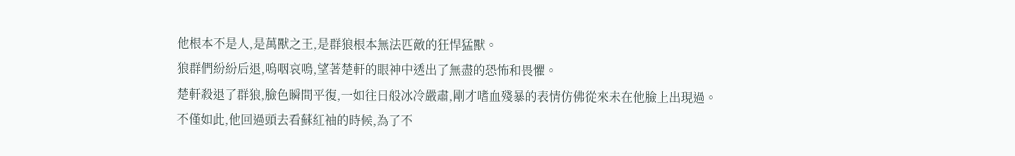他根本不是人,是萬獸之王,是群狼根本無法匹敵的狂悍猛獸。
狼群們紛紛后退,嗚咽哀鳴,望著楚軒的眼神中透出了無盡的恐怖和畏懼。
楚軒殺退了群狼,臉色瞬間平復,一如往日般冰冷嚴肅,剛才嗜血殘暴的表情仿佛從來未在他臉上出現過。
不僅如此,他回過頭去看蘇紅袖的時候,為了不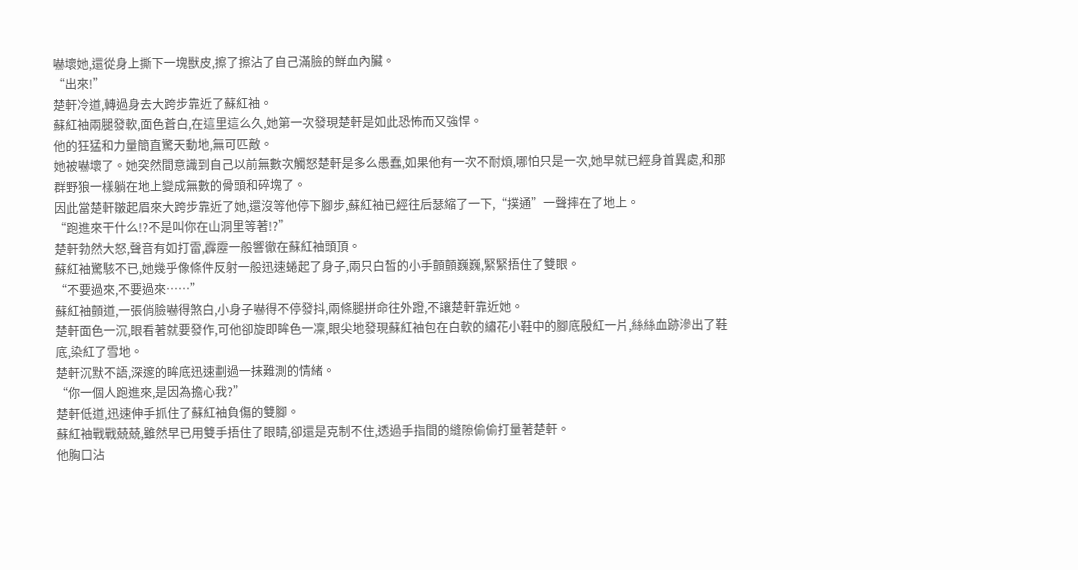嚇壞她,還從身上撕下一塊獸皮,擦了擦沾了自己滿臉的鮮血內臟。
“出來!”
楚軒冷道,轉過身去大跨步靠近了蘇紅袖。
蘇紅袖兩腿發軟,面色蒼白,在這里這么久,她第一次發現楚軒是如此恐怖而又強悍。
他的狂猛和力量簡直驚天動地,無可匹敵。
她被嚇壞了。她突然間意識到自己以前無數次觸怒楚軒是多么愚蠢,如果他有一次不耐煩,哪怕只是一次,她早就已經身首異處,和那群野狼一樣躺在地上變成無數的骨頭和碎塊了。
因此當楚軒皺起眉來大跨步靠近了她,還沒等他停下腳步,蘇紅袖已經往后瑟縮了一下,“撲通”一聲摔在了地上。
“跑進來干什么!?不是叫你在山洞里等著!?”
楚軒勃然大怒,聲音有如打雷,霹靂一般響徹在蘇紅袖頭頂。
蘇紅袖驚駭不已,她幾乎像條件反射一般迅速蜷起了身子,兩只白皙的小手顫顫巍巍,緊緊捂住了雙眼。
“不要過來,不要過來……”
蘇紅袖顫道,一張俏臉嚇得煞白,小身子嚇得不停發抖,兩條腿拼命往外蹬,不讓楚軒靠近她。
楚軒面色一沉,眼看著就要發作,可他卻旋即眸色一凜,眼尖地發現蘇紅袖包在白軟的繡花小鞋中的腳底殷紅一片,絲絲血跡滲出了鞋底,染紅了雪地。
楚軒沉默不語,深邃的眸底迅速劃過一抹難測的情緒。
“你一個人跑進來,是因為擔心我?”
楚軒低道,迅速伸手抓住了蘇紅袖負傷的雙腳。
蘇紅袖戰戰兢兢,雖然早已用雙手捂住了眼睛,卻還是克制不住,透過手指間的縫隙偷偷打量著楚軒。
他胸口沾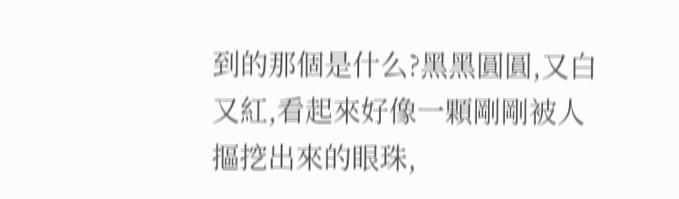到的那個是什么?黑黑圓圓,又白又紅,看起來好像一顆剛剛被人摳挖出來的眼珠,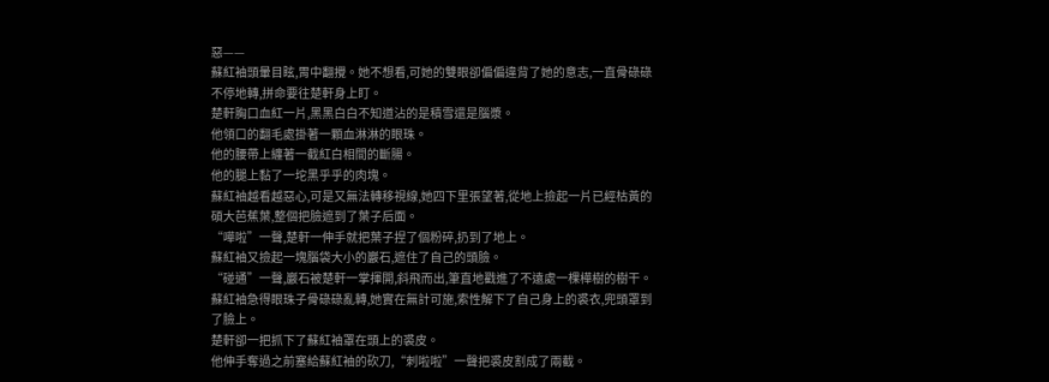惡——
蘇紅袖頭暈目眩,胃中翻攪。她不想看,可她的雙眼卻偏偏違背了她的意志,一直骨碌碌不停地轉,拼命要往楚軒身上盯。
楚軒胸口血紅一片,黑黑白白不知道沾的是積雪還是腦漿。
他領口的翻毛處掛著一顆血淋淋的眼珠。
他的腰帶上纏著一截紅白相間的斷腸。
他的腿上黏了一坨黑乎乎的肉塊。
蘇紅袖越看越惡心,可是又無法轉移視線,她四下里張望著,從地上撿起一片已經枯黃的碩大芭蕉葉,整個把臉遮到了葉子后面。
“嘩啦”一聲,楚軒一伸手就把葉子捏了個粉碎,扔到了地上。
蘇紅袖又撿起一塊腦袋大小的巖石,遮住了自己的頭臉。
“碰通”一聲,巖石被楚軒一掌揮開,斜飛而出,筆直地戳進了不遠處一棵樺樹的樹干。
蘇紅袖急得眼珠子骨碌碌亂轉,她實在無計可施,索性解下了自己身上的裘衣,兜頭罩到了臉上。
楚軒卻一把抓下了蘇紅袖罩在頭上的裘皮。
他伸手奪過之前塞給蘇紅袖的砍刀,“刺啦啦”一聲把裘皮割成了兩截。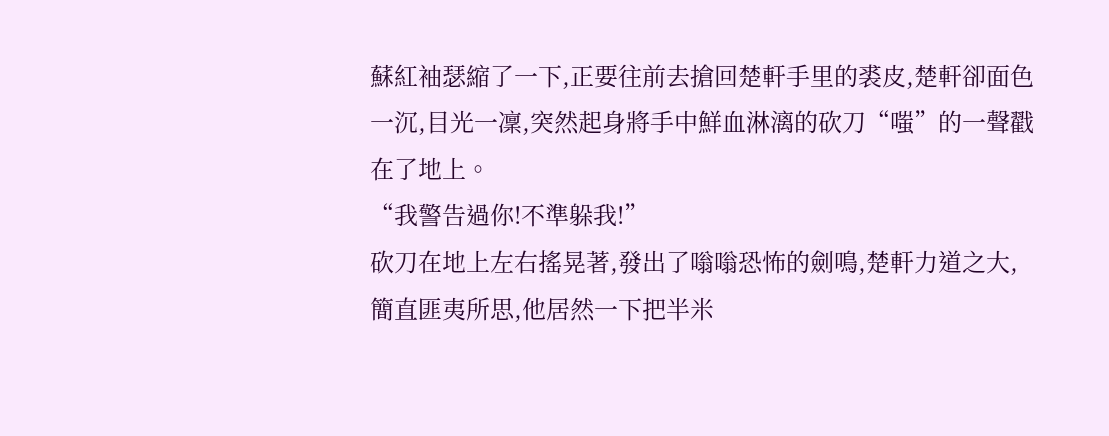蘇紅袖瑟縮了一下,正要往前去搶回楚軒手里的裘皮,楚軒卻面色一沉,目光一凜,突然起身將手中鮮血淋漓的砍刀“嗤”的一聲戳在了地上。
“我警告過你!不準躲我!”
砍刀在地上左右搖晃著,發出了嗡嗡恐怖的劍鳴,楚軒力道之大,簡直匪夷所思,他居然一下把半米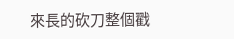來長的砍刀整個戳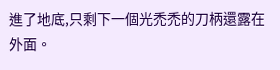進了地底,只剩下一個光禿禿的刀柄還露在外面。